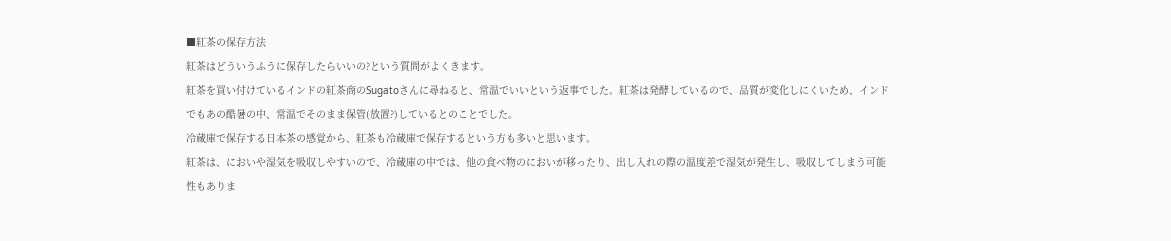■紅茶の保存方法
紅茶はどういうふうに保存したらいいの?という質問がよくきます。
紅茶を買い付けているインドの紅茶商のSugatoさんに尋ねると、常温でいいという返事でした。紅茶は発酵しているので、品質が変化しにくいため、インドでもあの酷暑の中、常温でそのまま保管(放置?)しているとのことでした。
冷蔵庫で保存する日本茶の感覚から、紅茶も冷蔵庫で保存するという方も多いと思います。
紅茶は、においや湿気を吸収しやすいので、冷蔵庫の中では、他の食べ物のにおいが移ったり、出し入れの際の温度差で湿気が発生し、吸収してしまう可能性もありま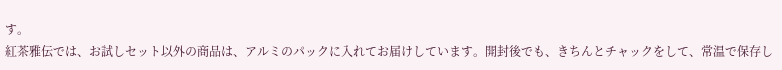す。
紅茶雅伝では、お試しセット以外の商品は、アルミのパックに入れてお届けしています。開封後でも、きちんとチャックをして、常温で保存し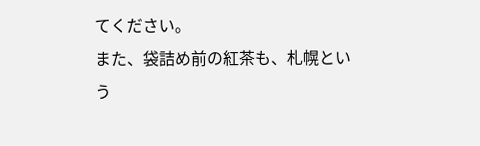てください。
また、袋詰め前の紅茶も、札幌という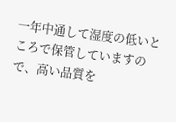一年中通して湿度の低いところで保管していますので、高い品質を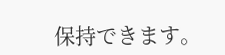保持できます。